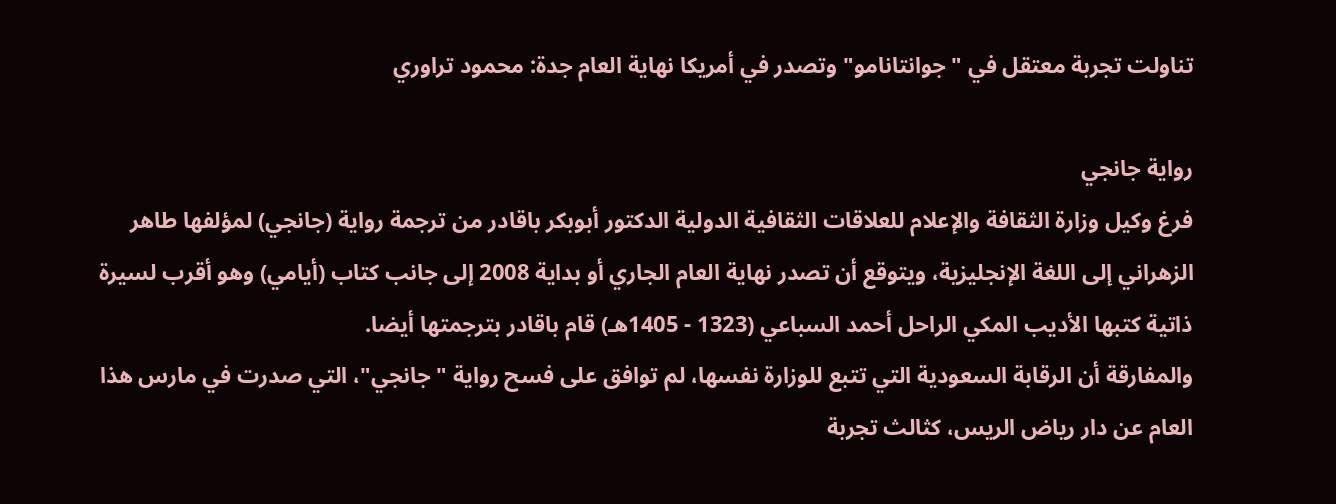تناولت تجربة معتقل في "جوانتانامو" وتصدر في أمريكا نهاية العام جدة: محمود تراوري

رواية جانجي
فرغ وكيل وزارة الثقافة والإعلام للعلاقات الثقافية الدولية الدكتور أبوبكر باقادر من ترجمة رواية (جانجي) لمؤلفها طاهر الزهراني إلى اللغة الإنجليزية، ويتوقع أن تصدر نهاية العام الجاري أو بداية 2008 إلى جانب كتاب (أيامي) وهو أقرب لسيرة ذاتية كتبها الأديب المكي الراحل أحمد السباعي (1323 - 1405هـ) قام باقادر بترجمتها أيضا.
والمفارقة أن الرقابة السعودية التي تتبع للوزارة نفسها، لم توافق على فسح رواية "جانجي"، التي صدرت في مارس هذا العام عن دار رياض الريس، كثالث تجربة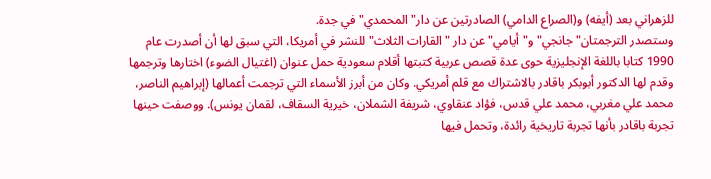للزهراني بعد (أيفه) و(الصراع الدامي) الصادرتين عن دار" المحمدي" في جدة.
وستصدر الترجمتان" جانجي" و"أيامي" عن دار "القارات الثلاث" للنشر في أمريكا، التي سبق لها أن أصدرت عام 1990 كتابا باللغة الإنجليزية حوى عدة قصص عربية كتبتها أقلام سعودية حمل عنوان (اغتيال الضوء) اختارها وترجمها وقدم لها الدكتور أبوبكر باقادر بالاشتراك مع قلم أمريكي. وكان من أبرز الأسماء التي ترجمت أعمالها (إبراهيم الناصر، محمد علي مغربي، محمد علي قدس، فؤاد عنقاوي، شريفة الشملان، خيرية السقاف، لقمان يونس). ووصفت حينها تجربة باقادر بأنها تجربة تاريخية رائدة، وتحمل فيها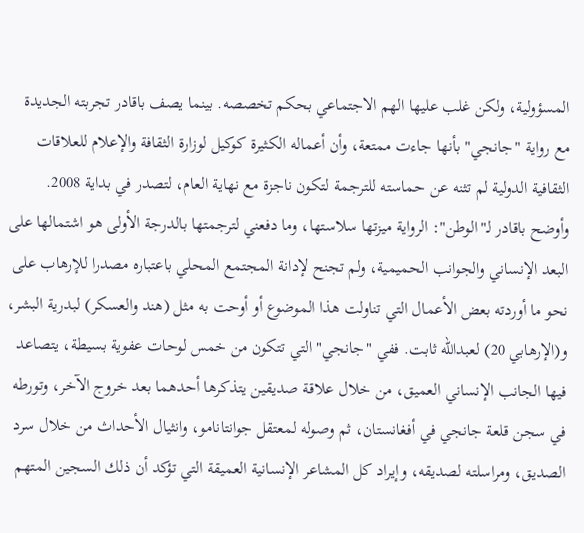المسؤولية، ولكن غلب عليها الهم الاجتماعي بحكم تخصصه. بينما يصف باقادر تجربته الجديدة مع رواية "جانجي" بأنها جاءت ممتعة، وأن أعماله الكثيرة كوكيل لوزارة الثقافة والإعلام للعلاقات الثقافية الدولية لم تثنه عن حماسته للترجمة لتكون ناجزة مع نهاية العام، لتصدر في بداية 2008.
وأوضح باقادر لـ"الوطن": الرواية ميزتها سلاستها، وما دفعني لترجمتها بالدرجة الأولى هو اشتمالها على البعد الإنساني والجوانب الحميمية، ولم تجنح لإدانة المجتمع المحلي باعتباره مصدرا للإرهاب على نحو ما أوردته بعض الأعمال التي تناولت هذا الموضوع أو أوحت به مثل (هند والعسكر) لبدرية البشر، و(الإرهابي 20) لعبدالله ثابت. ففي "جانجي" التي تتكون من خمس لوحات عفوية بسيطة، يتصاعد فيها الجانب الإنساني العميق، من خلال علاقة صديقين يتذكرها أحدهما بعد خروج الآخر، وتورطه في سجن قلعة جانجي في أفغانستان، ثم وصوله لمعتقل جوانتانامو، وانثيال الأحداث من خلال سرد الصديق، ومراسلته لصديقه، وإيراد كل المشاعر الإنسانية العميقة التي تؤكد أن ذلك السجين المتهم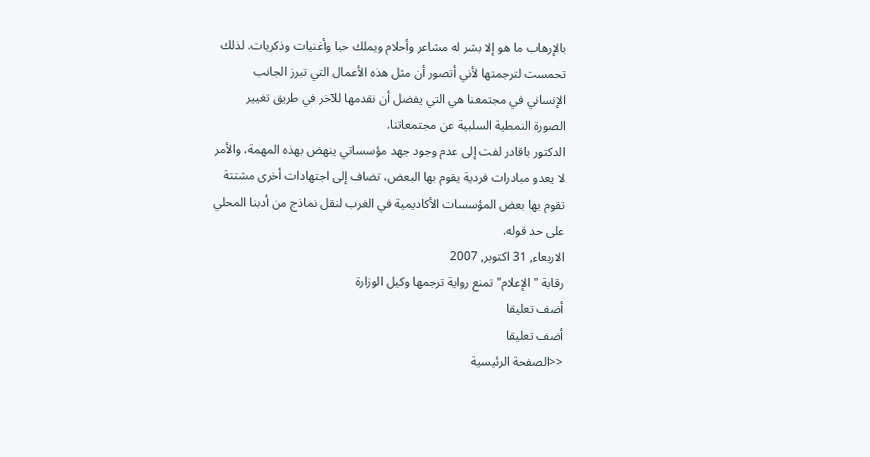بالإرهاب ما هو إلا بشر له مشاعر وأحلام ويملك حبا وأغنيات وذكريات. لذلك تحمست لترجمتها لأني أتصور أن مثل هذه الأعمال التي تبرز الجانب الإنساني في مجتمعنا هي التي يفضل أن نقدمها للآخر في طريق تغيير الصورة النمطية السلبية عن مجتمعاتنا.
الدكتور باقادر لفت إلى عدم وجود جهد مؤسساتي ينهض بهذه المهمة، والأمر لا يعدو مبادرات فردية يقوم بها البعض، تضاف إلى اجتهادات أخرى مشتتة تقوم بها بعض المؤسسات الأكاديمية في الغرب لنقل نماذج من أدبنا المحلي على حد قوله.
الاربعاء, 31 اكتوبر, 2007
رقابة "الإعلام" تمنع رواية ترجمها وكيل الوزارة
أضف تعليقا
أضف تعليقا
<<الصفحة الرئيسية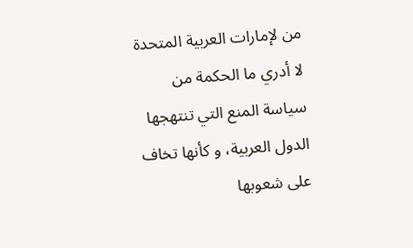من لإمارات العربية المتحدة
لا أدري ما الحكمة من سياسة المنع التي تنتهجها الدول العربية، و كأنها تخاف على شعوبها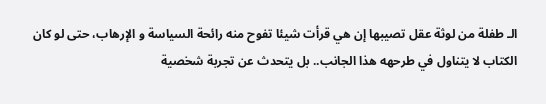الـ طفلة من لوثة عقل تصيبها إن هي قرأت شيئا تفوح منه رائحة السياسة و الإرهاب، حتى لو كان الكتاب لا يتناول في طرحهه هذا الجانب.. بل يتحدث عن تجربة شخصية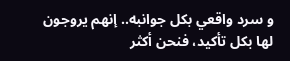و سرد واقعي بكل جوانبه.. إنهم يروجون لها بكل تأكيد، فنحن أكثر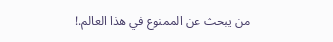من يبحث عن الممنوع في هذا العالم.!